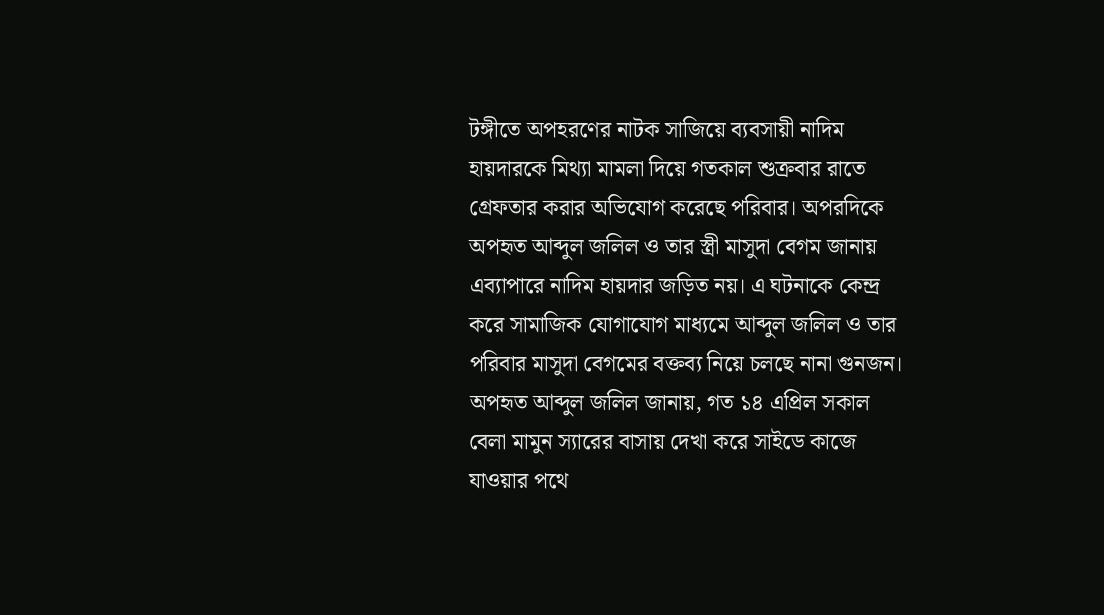টঙ্গীতে অপহরণের নাটক সাজিয়ে ব্যবসায়ী নাদিম হায়দারকে মিথ্যা মামলা দিয়ে গতকাল শুক্রবার রাতে গ্রেফতার করার অভিযোগ করেছে পরিবার। অপরদিকে অপহৃত আব্দুল জলিল ও তার স্ত্রী মাসুদা বেগম জানায় এব্যাপারে নাদিম হায়দার জড়িত নয়। এ ঘটনাকে কেন্দ্র করে সামাজিক যোগাযোগ মাধ্যমে আব্দুল জলিল ও তার পরিবার মাসুদা বেগমের বক্তব্য নিয়ে চলছে নানা গুনজন। অপহৃত আব্দুল জলিল জানায়, গত ১৪ এপ্রিল সকাল বেলা মামুন স্যারের বাসায় দেখা করে সাইডে কাজে যাওয়ার পথে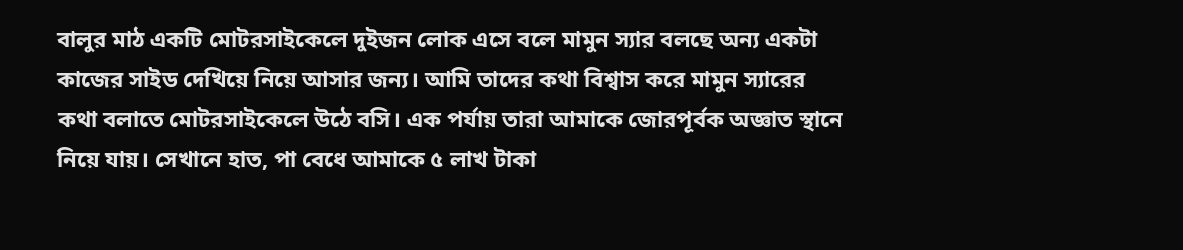বালুর মাঠ একটি মোটরসাইকেলে দুইজন লোক এসে বলে মামুন স্যার বলছে অন্য একটা কাজের সাইড দেখিয়ে নিয়ে আসার জন্য। আমি তাদের কথা বিশ্বাস করে মামুন স্যারের কথা বলাতে মোটরসাইকেলে উঠে বসি। এক পর্যায় তারা আমাকে জোরপূর্বক অজ্ঞাত স্থানে নিয়ে যায়। সেখানে হাত, পা বেধে আমাকে ৫ লাখ টাকা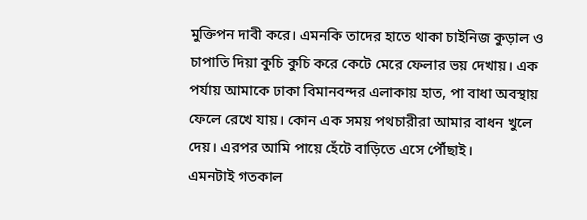মুক্তিপন দাবী করে। এমনকি তাদের হাতে থাকা চাইনিজ কুড়াল ও চাপাতি দিয়া কুচি কুচি করে কেটে মেরে ফেলার ভয় দেখায়। এক পর্যায় আমাকে ঢাকা বিমানবন্দর এলাকায় হাত, পা বাধা অবস্থায় ফেলে রেখে যায়। কোন এক সময় পথচারীরা আমার বাধন খুলে দেয়। এরপর আমি পায়ে হেঁটে বাড়িতে এসে পৌঁছাই।
এমনটাই গতকাল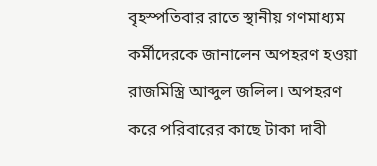বৃহস্পতিবার রাতে স্থানীয় গণমাধ্যম কর্মীদেরকে জানালেন অপহরণ হওয়া রাজমিস্ত্রি আব্দুল জলিল। অপহরণ করে পরিবারের কাছে টাকা দাবী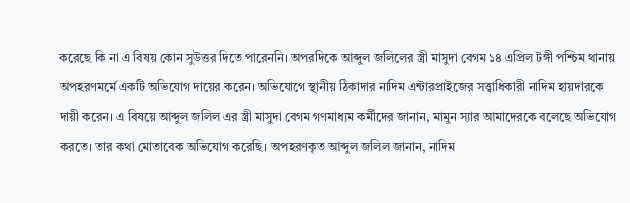করেছে কি না এ বিষয় কোন সুউত্তর দিতে পারেননি। অপরদিকে আব্দুল জলিলের স্ত্রী মাসুদা বেগম ১৪ এপ্রিল টঙ্গী পশ্চিম থানায় অপহরণমর্মে একটি অভিযোগ দায়ের করেন। অভিযোগে স্থানীয় ঠিকাদার নাদিম এন্টারপ্রাইজের সত্ত্বাধিকারী নাদিম হায়দারকে দায়ী করেন। এ বিষয়ে আব্দুল জলিল এর স্ত্রী মাসুদা বেগম গণমাধ্যম কর্মীদের জানান, মামুন স্যার আমাদেরকে বলেছে অভিযোগ করতে। তার কথা মোতাবেক অভিযোগ করেছি। অপহরণকৃত আব্দুল জলিল জানান, নাদিম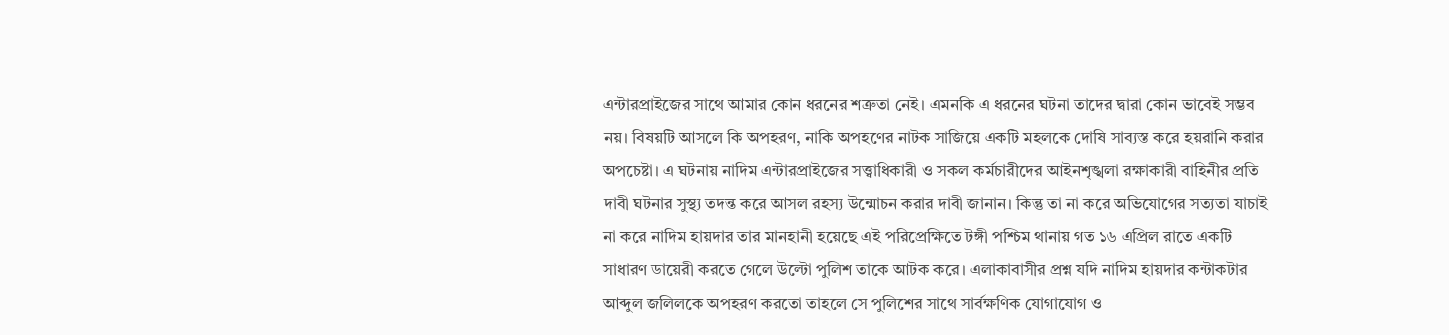এন্টারপ্রাইজের সাথে আমার কোন ধরনের শত্রুতা নেই। এমনকি এ ধরনের ঘটনা তাদের দ্বারা কোন ভাবেই সম্ভব নয়। বিষয়টি আসলে কি অপহরণ, নাকি অপহণের নাটক সাজিয়ে একটি মহলকে দোষি সাব্যস্ত করে হয়রানি করার অপচেষ্টা। এ ঘটনায় নাদিম এন্টারপ্রাইজের সত্ত্বাধিকারী ও সকল কর্মচারীদের আইনশৃঙ্খলা রক্ষাকারী বাহিনীর প্রতি দাবী ঘটনার সুস্থ্য তদন্ত করে আসল রহস্য উন্মোচন করার দাবী জানান। কিন্তু তা না করে অভিযোগের সত্যতা যাচাই না করে নাদিম হায়দার তার মানহানী হয়েছে এই পরিপ্রেক্ষিতে টঙ্গী পশ্চিম থানায় গত ১৬ এপ্রিল রাতে একটি সাধারণ ডায়েরী করতে গেলে উল্টো পুলিশ তাকে আটক করে। এলাকাবাসীর প্রশ্ন যদি নাদিম হায়দার কন্টাকটার আব্দুল জলিলকে অপহরণ করতো তাহলে সে পুলিশের সাথে সার্বক্ষণিক যোগাযোগ ও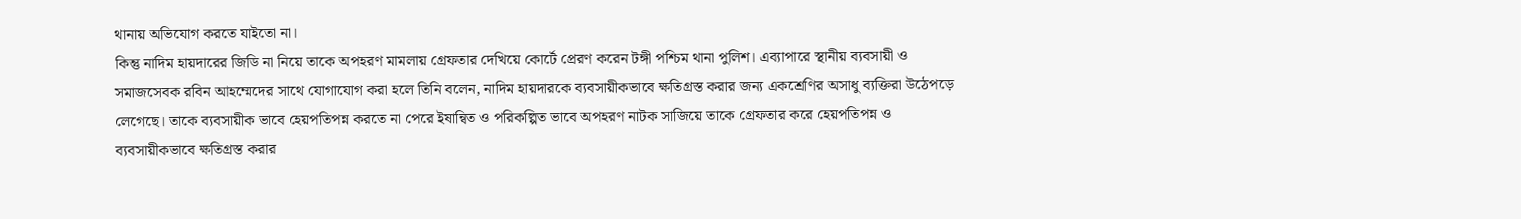থানায় অভিযোগ করতে যাইতো না।
কিন্তু নাদিম হায়দারের জিডি না নিয়ে তাকে অপহরণ মামলায় গ্রেফতার দেখিয়ে কোর্টে প্রেরণ করেন টঙ্গী পশ্চিম থানা পুলিশ। এব্যাপারে স্থানীয় ব্যবসায়ী ও সমাজসেবক রবিন আহম্মেদের সাথে যোগাযোগ করা হলে তিনি বলেন, নাদিম হায়দারকে ব্যবসায়ীকভাবে ক্ষতিগ্রস্ত করার জন্য একশ্রেণির অসাধু ব্যক্তিরা উঠেপড়ে লেগেছে। তাকে ব্যবসায়ীক ভাবে হেয়পতিপন্ন করতে না পেরে ইষান্বিত ও পরিকল্পিত ভাবে অপহরণ নাটক সাজিয়ে তাকে গ্রেফতার করে হেয়পতিপন্ন ও ব্যবসায়ীকভাবে ক্ষতিগ্রস্ত করার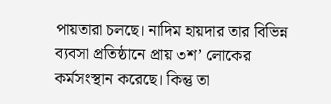পায়তারা চলছে। নাদিম হায়দার তার বিভিন্ন ব্যবসা প্রতিষ্ঠানে প্রায় ৩শ’ লোকের কর্মসংস্থান করেছে। কিন্তু তা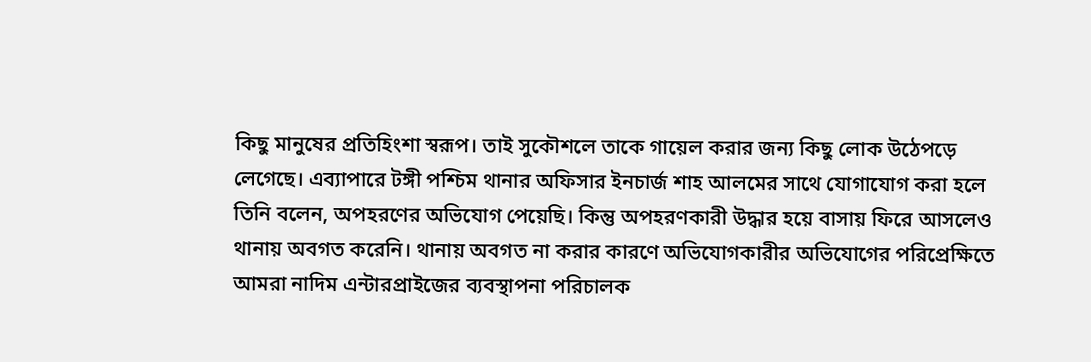কিছু মানুষের প্রতিহিংশা স্বরূপ। তাই সুকৌশলে তাকে গায়েল করার জন্য কিছু লোক উঠেপড়ে লেগেছে। এব্যাপারে টঙ্গী পশ্চিম থানার অফিসার ইনচার্জ শাহ আলমের সাথে যোগাযোগ করা হলে তিনি বলেন, অপহরণের অভিযোগ পেয়েছি। কিন্তু অপহরণকারী উদ্ধার হয়ে বাসায় ফিরে আসলেও থানায় অবগত করেনি। থানায় অবগত না করার কারণে অভিযোগকারীর অভিযোগের পরিপ্রেক্ষিতে আমরা নাদিম এন্টারপ্রাইজের ব্যবস্থাপনা পরিচালক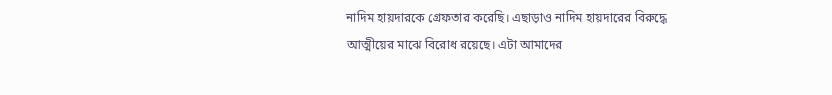নাদিম হায়দারকে গ্রেফতার করেছি। এছাড়াও নাদিম হায়দারের বিরুদ্ধে আত্মীয়ের মাঝে বিরোধ রয়েছে। এটা আমাদের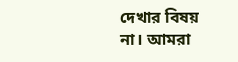দেখার বিষয় না। আমরা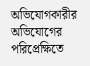অভিযোগকারীর অভিযোগের পরিপ্রেক্ষিতে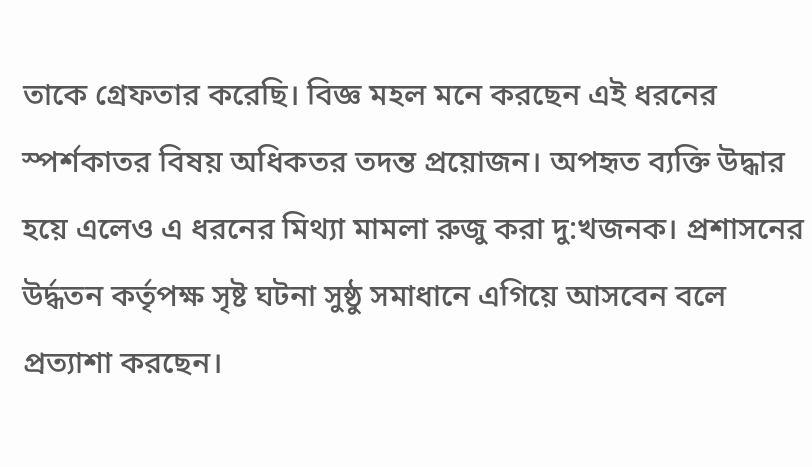তাকে গ্রেফতার করেছি। বিজ্ঞ মহল মনে করছেন এই ধরনের স্পর্শকাতর বিষয় অধিকতর তদন্ত প্রয়োজন। অপহৃত ব্যক্তি উদ্ধার হয়ে এলেও এ ধরনের মিথ্যা মামলা রুজু করা দু:খজনক। প্রশাসনের উর্দ্ধতন কর্তৃপক্ষ সৃষ্ট ঘটনা সুষ্ঠু সমাধানে এগিয়ে আসবেন বলে প্রত্যাশা করছেন।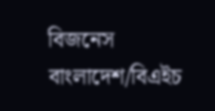বিজনেস বাংলাদেশ/বিএইচ